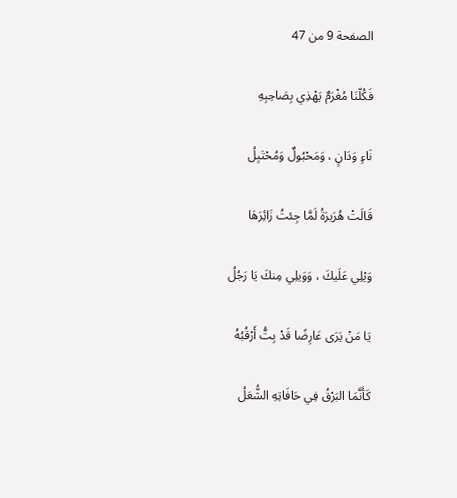الصفحة 9 من 47

فَكُلّنَا مُغْرَمٌ يَهْذِي بِصَاحِبِهِ

نَاءٍ وَدَانٍ ، وَمَحْبُولٌ وَمُحْتَبِلُ

قَالَتْ هُرَيرَةُ لَمَّا جِئتُ زَائِرَهَا

وَيْلِي عَلَيكَ ، وَوَيلِي مِنكَ يَا رَجُلُ

يَا مَنْ يَرَى عَارِضًا قَدْ بِتُّ أَرْقُبُهُ

كَأَنَّمَا البَرْقُ فِي حَافَاتِهِ الشُّعَلُ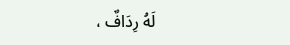لَهُ رِدَافٌ ،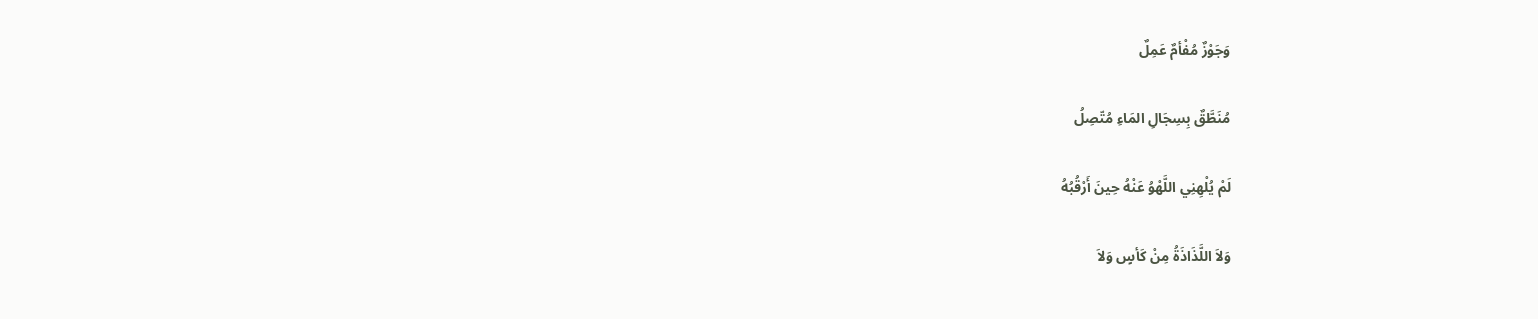وَجَوْزٌ مُفْأمٌ عَمِلٌ

مُنَطَّقٌ بِسِجَالِ المَاءِ مُتّصِلُ

لَمْ يُلْهِنِي اللَّهْوُ عَنْهُ حِينَ أَرْقُبُهُ

وَلاَ اللَّذَاذَةُ مِنْ كَأسٍ وَلاَ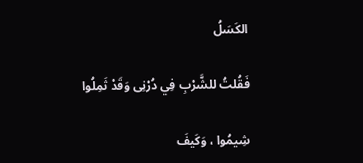الكَسَلُ

فَقُلتُ للشَّرْبِ فِي دُرْنِى وَقَدْ ثَمِلُوا

شِيمُوا ، وَكَيفَ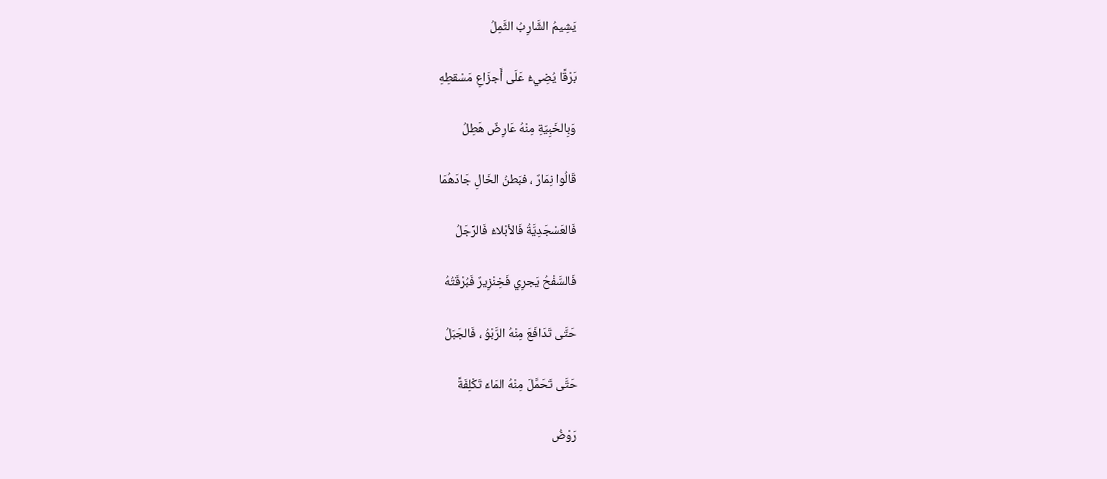يَشِيمُ الشَّارِبُ الثَّمِلُ

بَرْقًا يُضِيءُ عَلَى أَجزَاعِ مَسْقطِهِ

وَبِالخَبِيّةِ مِنْهُ عَارِضٌ هَطِلُ

قَالُوا نِمَارٌ ، فبَطنُ الخَالِ جَادَهُمَا

فَالعَسْجَدِيَّةُ فَالأبْلاءُ فَالرِّجَلُ

فَالسَّفْحُ يَجرِي فَخِنْزِيرٌ فَبُرْقَتُهُ

حَتَّى تَدَافَعَ مِنْهُ الرَّبْوُ ، فَالجَبَلُ

حَتَّى تَحَمَّلَ مِنْهُ المَاءَ تَكْلِفَةً

رَوْضُ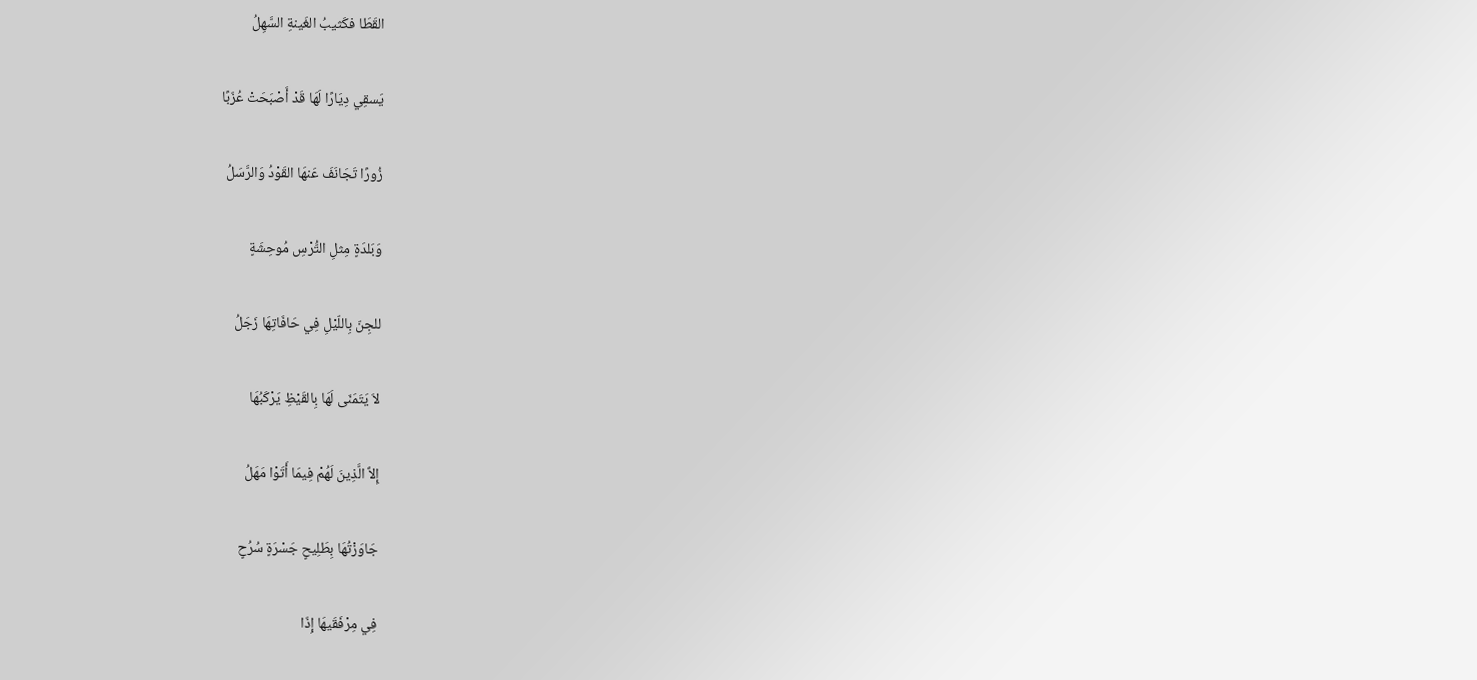القَطَا فكَثيبُ الغَينةِ السَّهِلُ

يَسقِي دِيَارًا لَهَا قَدْ أَصْبَحَتْ عُزَبًا

زُورًا تَجَانَفَ عَنهَا القَوْدُ وَالرَّسَلُ

وَبَلدَةٍ مِثلِ التُّرْسِ مُوحِشَةٍ

للجِنّ بِاللّيْلِ فِي حَافَاتِهَا زَجَلُ

لاَ يَتَمَنّى لَهَا بِالقَيْظِ يَرْكَبُهَا

إِلاَّ الَّذِينَ لَهُمْ فِيمَا أَتَوْا مَهَلُ

جَاوَزْتُهَا بِطَلِيحٍ جَسْرَةٍ سُرُحٍ

فِي مِرْفَقَيهَا إِذَا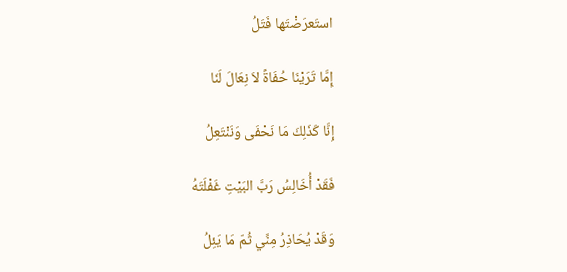استَعرَضْتَها فَتَلُ

إِمَّا تَرَيْنَا حُفَاةً لاَ نِعَالَ لَنَا

إِنَّا كَذَلِكَ مَا نَحْفَى وَنَنْتَعِلُ

فَقَدْ أُخَالِسُ رَبَّ البَيْتِ غَفْلَتَهُ

وَقَدْ يُحَاذِرُ مِنِّي ثُمّ مَا يَئِلُ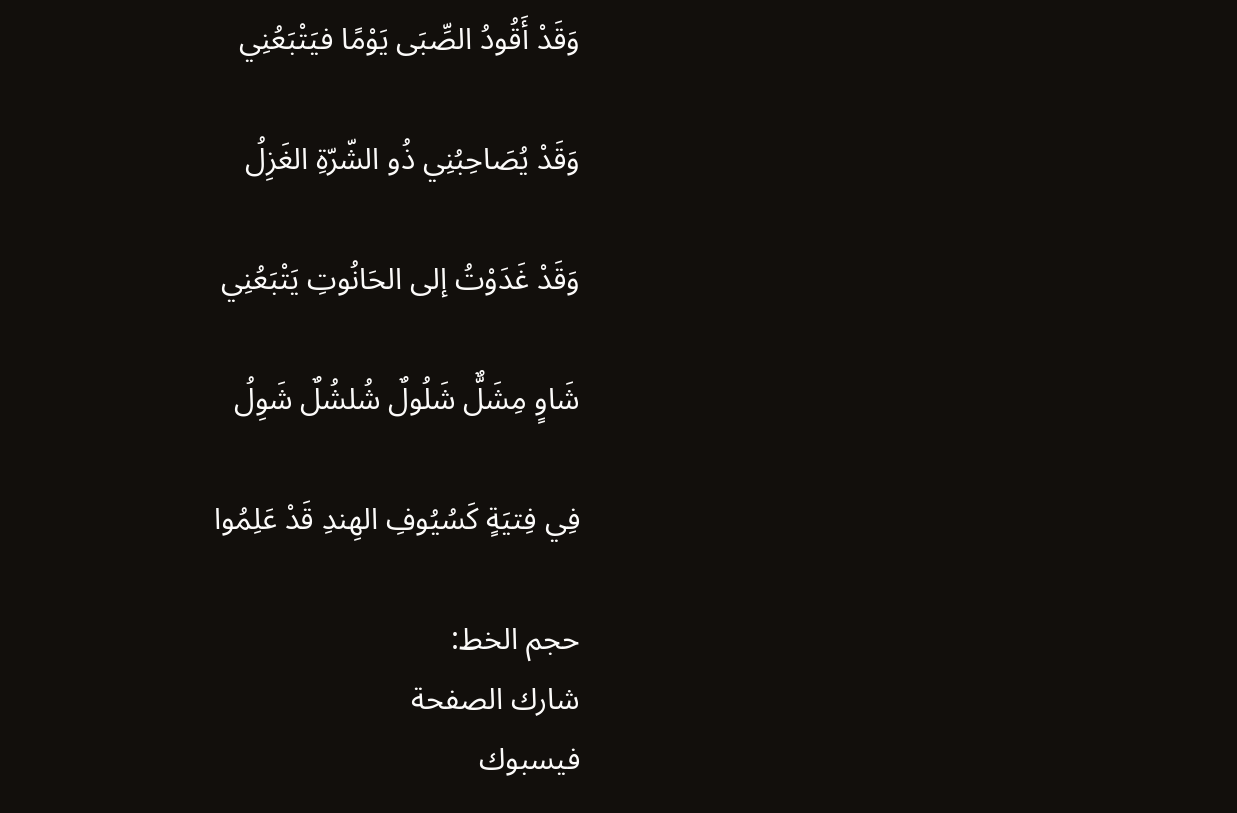وَقَدْ أَقُودُ الصِّبَى يَوْمًا فيَتْبَعُنِي

وَقَدْ يُصَاحِبُنِي ذُو الشّرّةِ الغَزِلُ

وَقَدْ غَدَوْتُ إلى الحَانُوتِ يَتْبَعُنِي

شَاوٍ مِشَلٌّ شَلُولٌ شُلشُلٌ شَوِلُ

فِي فِتيَةٍ كَسُيُوفِ الهِندِ قَدْ عَلِمُوا

حجم الخط:
شارك الصفحة
فيسبوك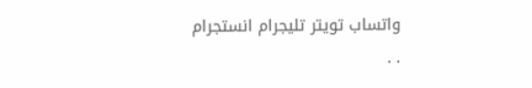واتساب تويتر تليجرام انستجرام
. .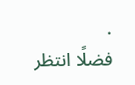.
فضلًا انتظر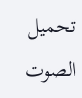تحميل الصوت